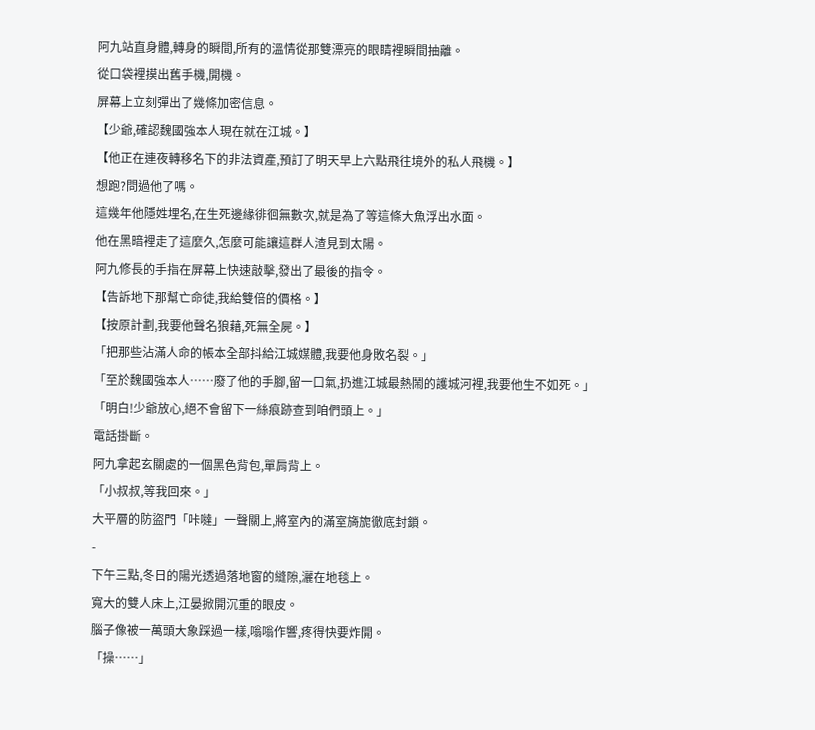阿九站直身體,轉身的瞬間,所有的溫情從那雙漂亮的眼睛裡瞬間抽離。
從口袋裡摸出舊手機,開機。
屏幕上立刻彈出了幾條加密信息。
【少爺,確認魏國強本人現在就在江城。】
【他正在連夜轉移名下的非法資產,預訂了明天早上六點飛往境外的私人飛機。】
想跑?問過他了嗎。
這幾年他隱姓埋名,在生死邊緣徘徊無數次,就是為了等這條大魚浮出水面。
他在黑暗裡走了這麼久,怎麼可能讓這群人渣見到太陽。
阿九修長的手指在屏幕上快速敲擊,發出了最後的指令。
【告訴地下那幫亡命徒,我給雙倍的價格。】
【按原計劃,我要他聲名狼藉,死無全屍。】
「把那些沾滿人命的帳本全部抖給江城媒體,我要他身敗名裂。」
「至於魏國強本人……廢了他的手腳,留一口氣,扔進江城最熱鬧的護城河裡,我要他生不如死。」
「明白!少爺放心,絕不會留下一絲痕跡查到咱們頭上。」
電話掛斷。
阿九拿起玄關處的一個黑色背包,單肩背上。
「小叔叔,等我回來。」
大平層的防盜門「咔噠」一聲關上,將室內的滿室旖旎徹底封鎖。
-
下午三點,冬日的陽光透過落地窗的縫隙,灑在地毯上。
寬大的雙人床上,江晏掀開沉重的眼皮。
腦子像被一萬頭大象踩過一樣,嗡嗡作響,疼得快要炸開。
「操……」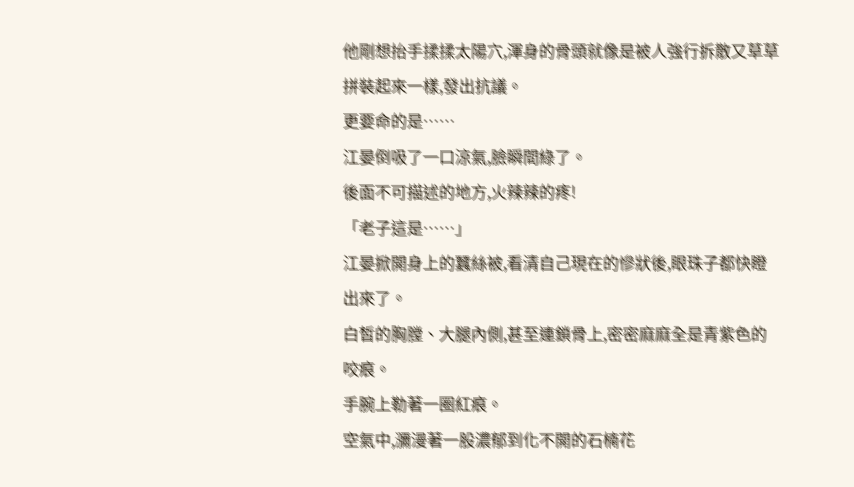他剛想抬手揉揉太陽穴,渾身的骨頭就像是被人強行拆散又草草拼裝起來一樣,發出抗議。
更要命的是……
江晏倒吸了一口涼氣,臉瞬間綠了。
後面不可描述的地方,火辣辣的疼!
「老子這是……」
江晏掀開身上的蠶絲被,看清自己現在的慘狀後,眼珠子都快瞪出來了。
白皙的胸膛、大腿內側,甚至連鎖骨上,密密麻麻全是青紫色的咬痕。
手腕上勒著一圈紅痕。
空氣中,瀰漫著一股濃郁到化不開的石楠花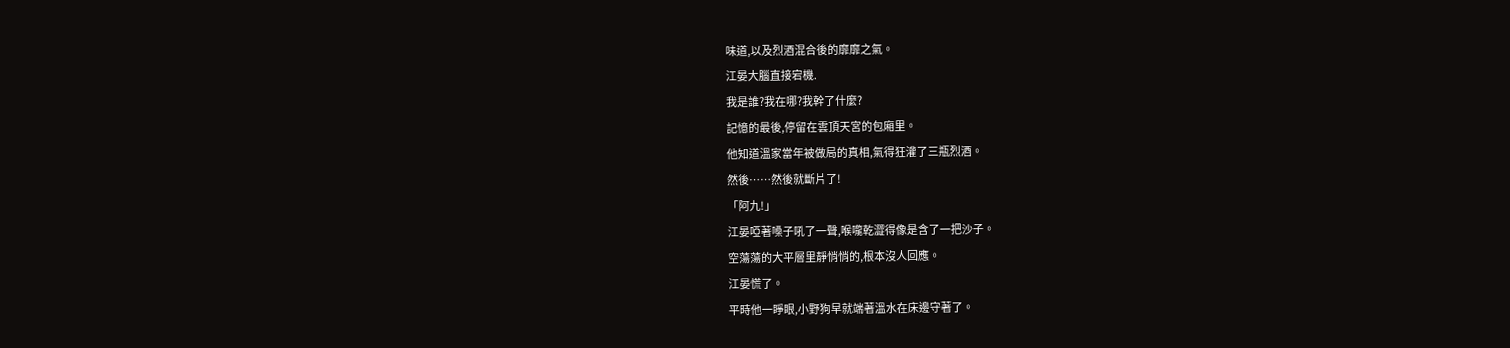味道,以及烈酒混合後的靡靡之氣。
江晏大腦直接宕機.
我是誰?我在哪?我幹了什麼?
記憶的最後,停留在雲頂天宮的包廂里。
他知道溫家當年被做局的真相,氣得狂灌了三瓶烈酒。
然後……然後就斷片了!
「阿九!」
江晏啞著嗓子吼了一聲,喉嚨乾澀得像是含了一把沙子。
空蕩蕩的大平層里靜悄悄的,根本沒人回應。
江晏慌了。
平時他一睜眼,小野狗早就端著溫水在床邊守著了。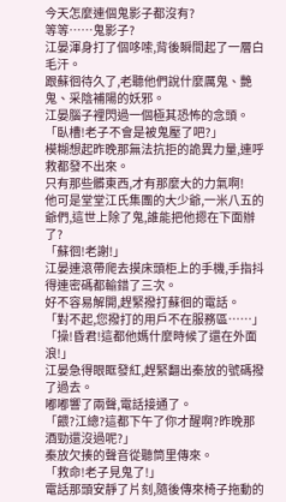今天怎麼連個鬼影子都沒有?
等等……鬼影子?
江晏渾身打了個哆嗦,背後瞬間起了一層白毛汗。
跟蘇徊待久了,老聽他們說什麼厲鬼、艷鬼、采陰補陽的妖邪。
江晏腦子裡閃過一個極其恐怖的念頭。
「臥槽!老子不會是被鬼壓了吧?」
模糊想起昨晚那無法抗拒的詭異力量,連呼救都發不出來。
只有那些髒東西,才有那麼大的力氣啊!
他可是堂堂江氏集團的大少爺,一米八五的爺們,這世上除了鬼,誰能把他摁在下面辦了?
「蘇徊!老謝!」
江晏連滾帶爬去摸床頭柜上的手機,手指抖得連密碼都輸錯了三次。
好不容易解開,趕緊撥打蘇徊的電話。
「對不起,您撥打的用戶不在服務區……」
「操!昏君!這都他媽什麼時候了還在外面浪!」
江晏急得眼眶發紅,趕緊翻出秦放的號碼撥了過去。
嘟嘟響了兩聲,電話接通了。
「餵?江總?這都下午了你才醒啊?昨晚那酒勁還沒過呢?」
秦放欠揍的聲音從聽筒里傳來。
「救命!老子見鬼了!」
電話那頭安靜了片刻,隨後傳來椅子拖動的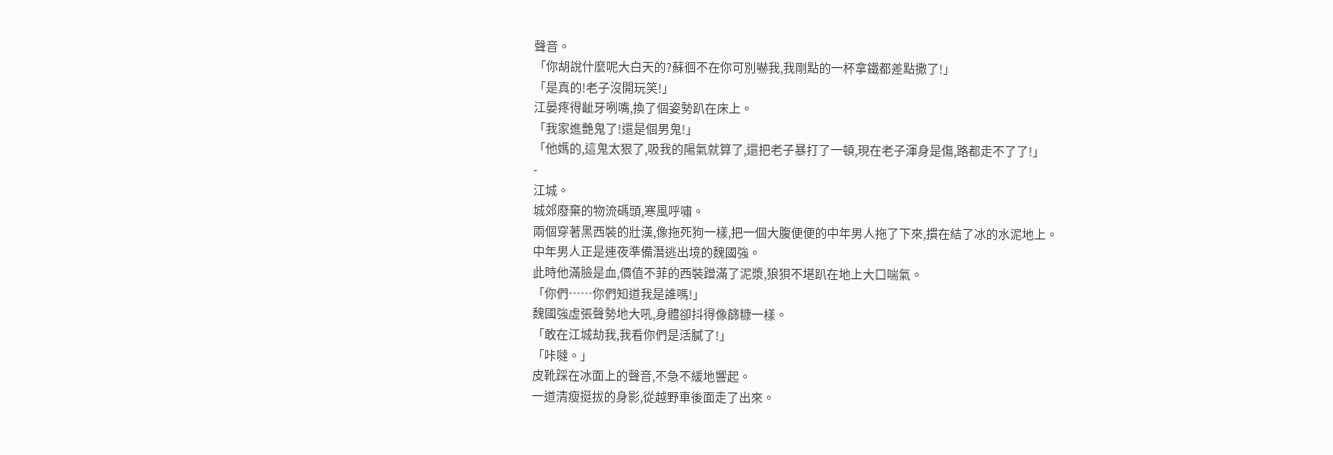聲音。
「你胡說什麼呢大白天的?蘇徊不在你可別嚇我,我剛點的一杯拿鐵都差點撒了!」
「是真的!老子沒開玩笑!」
江晏疼得齜牙咧嘴,換了個姿勢趴在床上。
「我家進艷鬼了!還是個男鬼!」
「他媽的,這鬼太狠了,吸我的陽氣就算了,還把老子暴打了一頓,現在老子渾身是傷,路都走不了了!」
-
江城。
城郊廢棄的物流碼頭,寒風呼嘯。
兩個穿著黑西裝的壯漢,像拖死狗一樣,把一個大腹便便的中年男人拖了下來,摜在結了冰的水泥地上。
中年男人正是連夜準備潛逃出境的魏國強。
此時他滿臉是血,價值不菲的西裝蹭滿了泥漿,狼狽不堪趴在地上大口喘氣。
「你們……你們知道我是誰嗎!」
魏國強虛張聲勢地大吼,身體卻抖得像篩糠一樣。
「敢在江城劫我,我看你們是活膩了!」
「咔噠。」
皮靴踩在冰面上的聲音,不急不緩地響起。
一道清瘦挺拔的身影,從越野車後面走了出來。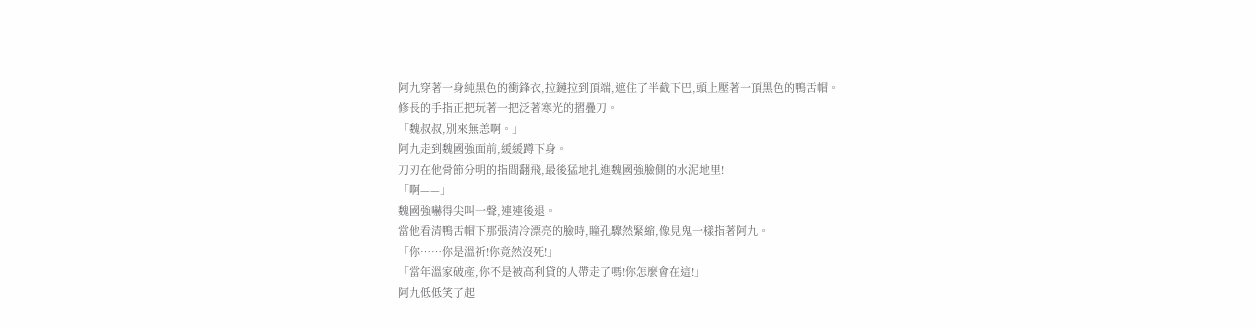阿九穿著一身純黑色的衝鋒衣,拉鏈拉到頂端,遮住了半截下巴,頭上壓著一頂黑色的鴨舌帽。
修長的手指正把玩著一把泛著寒光的摺疊刀。
「魏叔叔,別來無恙啊。」
阿九走到魏國強面前,緩緩蹲下身。
刀刃在他骨節分明的指間翻飛,最後猛地扎進魏國強臉側的水泥地里!
「啊——」
魏國強嚇得尖叫一聲,連連後退。
當他看清鴨舌帽下那張清冷漂亮的臉時,瞳孔驟然緊縮,像見鬼一樣指著阿九。
「你……你是溫祈!你竟然沒死!」
「當年溫家破產,你不是被高利貸的人帶走了嗎!你怎麼會在這!」
阿九低低笑了起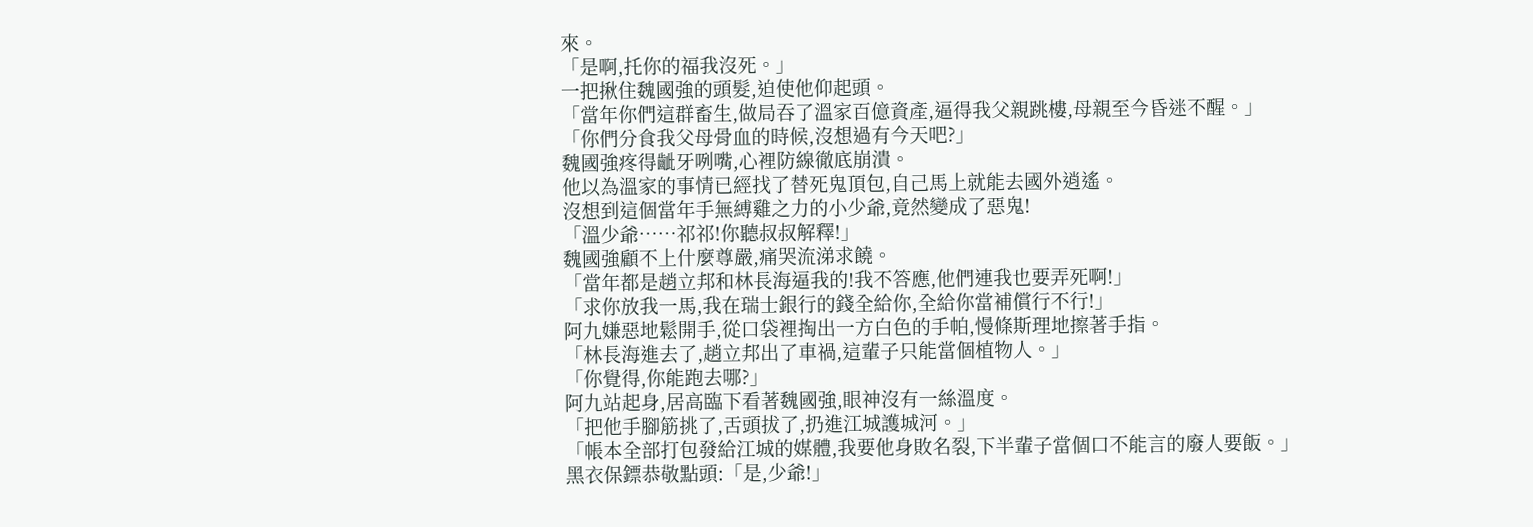來。
「是啊,托你的福我沒死。」
一把揪住魏國強的頭髮,迫使他仰起頭。
「當年你們這群畜生,做局吞了溫家百億資產,逼得我父親跳樓,母親至今昏迷不醒。」
「你們分食我父母骨血的時候,沒想過有今天吧?」
魏國強疼得齜牙咧嘴,心裡防線徹底崩潰。
他以為溫家的事情已經找了替死鬼頂包,自己馬上就能去國外逍遙。
沒想到這個當年手無縛雞之力的小少爺,竟然變成了惡鬼!
「溫少爺……祁祁!你聽叔叔解釋!」
魏國強顧不上什麼尊嚴,痛哭流涕求饒。
「當年都是趙立邦和林長海逼我的!我不答應,他們連我也要弄死啊!」
「求你放我一馬,我在瑞士銀行的錢全給你,全給你當補償行不行!」
阿九嫌惡地鬆開手,從口袋裡掏出一方白色的手帕,慢條斯理地擦著手指。
「林長海進去了,趙立邦出了車禍,這輩子只能當個植物人。」
「你覺得,你能跑去哪?」
阿九站起身,居高臨下看著魏國強,眼神沒有一絲溫度。
「把他手腳筋挑了,舌頭拔了,扔進江城護城河。」
「帳本全部打包發給江城的媒體,我要他身敗名裂,下半輩子當個口不能言的廢人要飯。」
黑衣保鏢恭敬點頭:「是,少爺!」